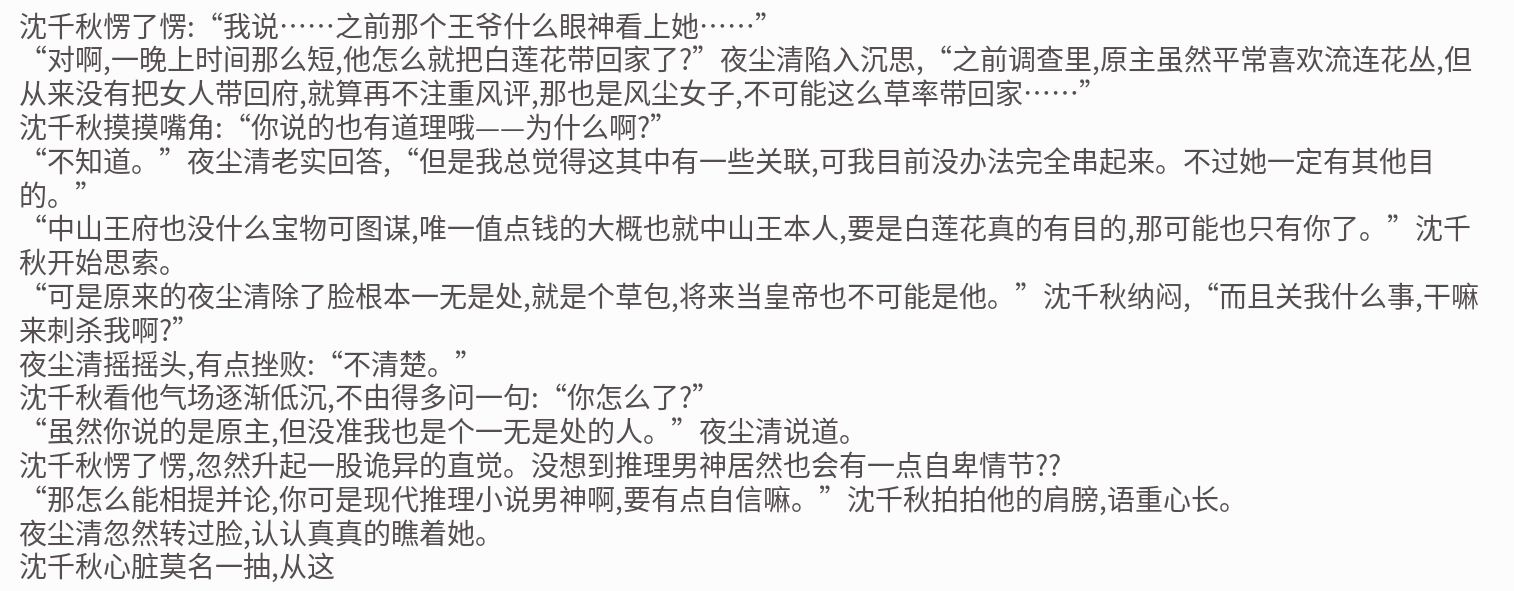沈千秋愣了愣:“我说……之前那个王爷什么眼神看上她……”
“对啊,一晚上时间那么短,他怎么就把白莲花带回家了?”夜尘清陷入沉思,“之前调查里,原主虽然平常喜欢流连花丛,但从来没有把女人带回府,就算再不注重风评,那也是风尘女子,不可能这么草率带回家……”
沈千秋摸摸嘴角:“你说的也有道理哦——为什么啊?”
“不知道。”夜尘清老实回答,“但是我总觉得这其中有一些关联,可我目前没办法完全串起来。不过她一定有其他目的。”
“中山王府也没什么宝物可图谋,唯一值点钱的大概也就中山王本人,要是白莲花真的有目的,那可能也只有你了。”沈千秋开始思索。
“可是原来的夜尘清除了脸根本一无是处,就是个草包,将来当皇帝也不可能是他。”沈千秋纳闷,“而且关我什么事,干嘛来刺杀我啊?”
夜尘清摇摇头,有点挫败:“不清楚。”
沈千秋看他气场逐渐低沉,不由得多问一句:“你怎么了?”
“虽然你说的是原主,但没准我也是个一无是处的人。”夜尘清说道。
沈千秋愣了愣,忽然升起一股诡异的直觉。没想到推理男神居然也会有一点自卑情节??
“那怎么能相提并论,你可是现代推理小说男神啊,要有点自信嘛。”沈千秋拍拍他的肩膀,语重心长。
夜尘清忽然转过脸,认认真真的瞧着她。
沈千秋心脏莫名一抽,从这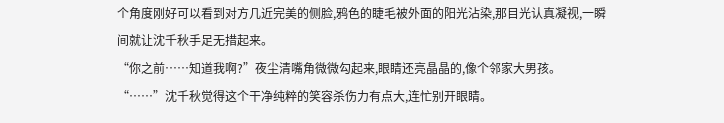个角度刚好可以看到对方几近完美的侧脸,鸦色的睫毛被外面的阳光沾染,那目光认真凝视,一瞬间就让沈千秋手足无措起来。
“你之前……知道我啊?”夜尘清嘴角微微勾起来,眼睛还亮晶晶的,像个邻家大男孩。
“……”沈千秋觉得这个干净纯粹的笑容杀伤力有点大,连忙别开眼睛。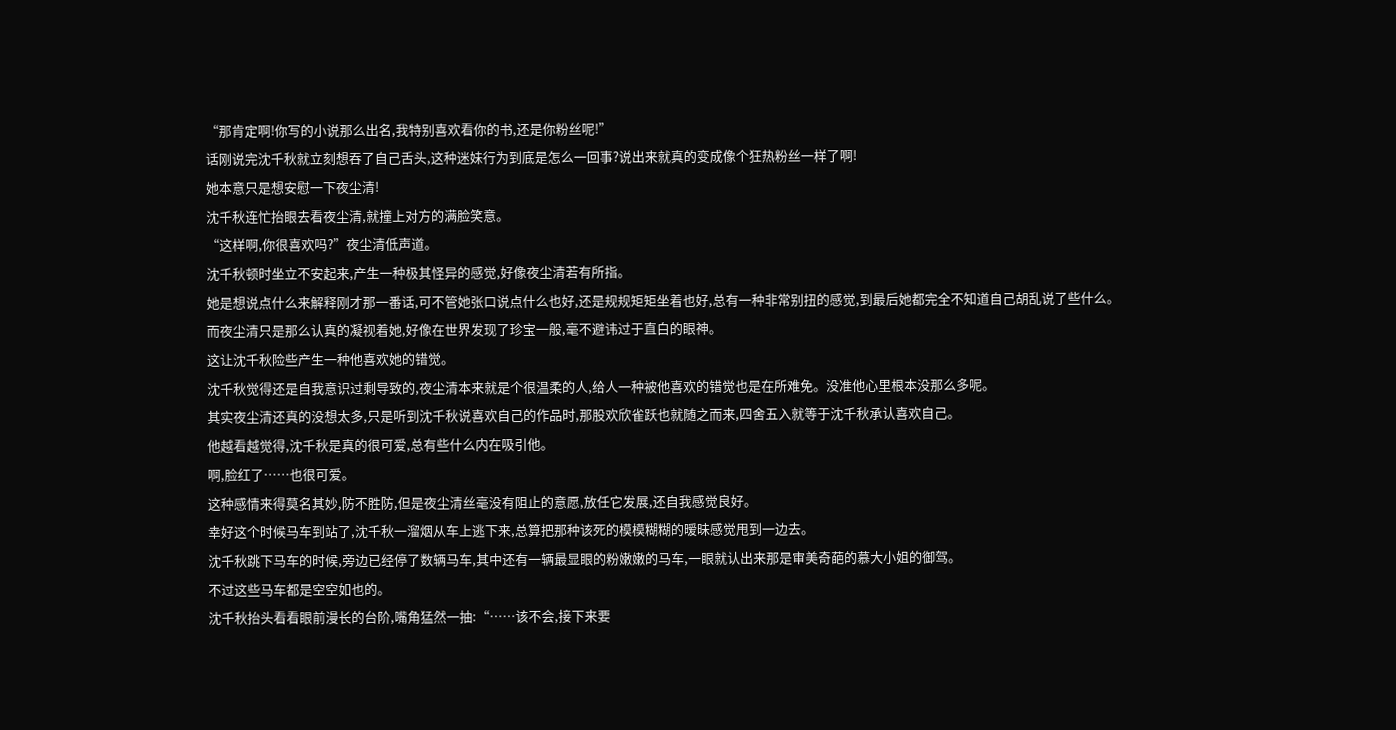“那肯定啊!你写的小说那么出名,我特别喜欢看你的书,还是你粉丝呢!”
话刚说完沈千秋就立刻想吞了自己舌头,这种迷妹行为到底是怎么一回事?说出来就真的变成像个狂热粉丝一样了啊!
她本意只是想安慰一下夜尘清!
沈千秋连忙抬眼去看夜尘清,就撞上对方的满脸笑意。
“这样啊,你很喜欢吗?”夜尘清低声道。
沈千秋顿时坐立不安起来,产生一种极其怪异的感觉,好像夜尘清若有所指。
她是想说点什么来解释刚才那一番话,可不管她张口说点什么也好,还是规规矩矩坐着也好,总有一种非常别扭的感觉,到最后她都完全不知道自己胡乱说了些什么。
而夜尘清只是那么认真的凝视着她,好像在世界发现了珍宝一般,毫不避讳过于直白的眼神。
这让沈千秋险些产生一种他喜欢她的错觉。
沈千秋觉得还是自我意识过剩导致的,夜尘清本来就是个很温柔的人,给人一种被他喜欢的错觉也是在所难免。没准他心里根本没那么多呢。
其实夜尘清还真的没想太多,只是听到沈千秋说喜欢自己的作品时,那股欢欣雀跃也就随之而来,四舍五入就等于沈千秋承认喜欢自己。
他越看越觉得,沈千秋是真的很可爱,总有些什么内在吸引他。
啊,脸红了……也很可爱。
这种感情来得莫名其妙,防不胜防,但是夜尘清丝毫没有阻止的意愿,放任它发展,还自我感觉良好。
幸好这个时候马车到站了,沈千秋一溜烟从车上逃下来,总算把那种该死的模模糊糊的暧昧感觉甩到一边去。
沈千秋跳下马车的时候,旁边已经停了数辆马车,其中还有一辆最显眼的粉嫩嫩的马车,一眼就认出来那是审美奇葩的慕大小姐的御驾。
不过这些马车都是空空如也的。
沈千秋抬头看看眼前漫长的台阶,嘴角猛然一抽:“……该不会,接下来要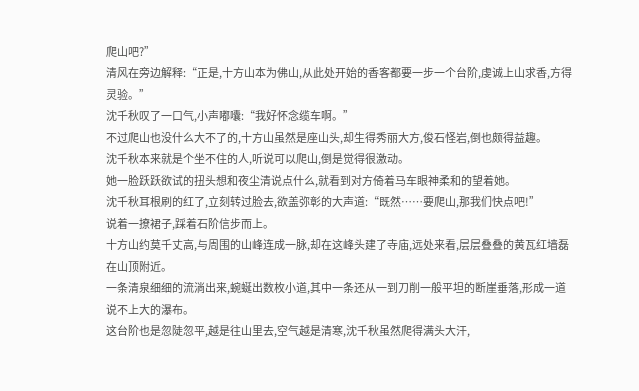爬山吧?”
清风在旁边解释:“正是,十方山本为佛山,从此处开始的香客都要一步一个台阶,虔诚上山求香,方得灵验。”
沈千秋叹了一口气,小声嘟囔:“我好怀念缆车啊。”
不过爬山也没什么大不了的,十方山虽然是座山头,却生得秀丽大方,俊石怪岩,倒也颇得益趣。
沈千秋本来就是个坐不住的人,听说可以爬山,倒是觉得很激动。
她一脸跃跃欲试的扭头想和夜尘清说点什么,就看到对方倚着马车眼神柔和的望着她。
沈千秋耳根刷的红了,立刻转过脸去,欲盖弥彰的大声道:“既然……要爬山,那我们快点吧!”
说着一撩裙子,踩着石阶信步而上。
十方山约莫千丈高,与周围的山峰连成一脉,却在这峰头建了寺庙,远处来看,层层叠叠的黄瓦红墙磊在山顶附近。
一条清泉细细的流淌出来,蜿蜒出数枚小道,其中一条还从一到刀削一般平坦的断崖垂落,形成一道说不上大的瀑布。
这台阶也是忽陡忽平,越是往山里去,空气越是清寒,沈千秋虽然爬得满头大汗,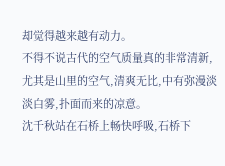却觉得越来越有动力。
不得不说古代的空气质量真的非常清新,尤其是山里的空气,清爽无比,中有弥漫淡淡白雾,扑面而来的凉意。
沈千秋站在石桥上畅快呼吸,石桥下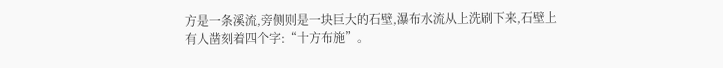方是一条溪流,旁侧则是一块巨大的石壁,瀑布水流从上洗刷下来,石壁上有人凿刻着四个字:“十方布施”。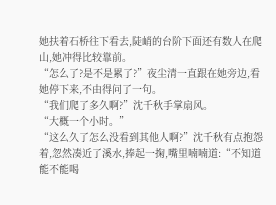她扶着石桥往下看去,陡峭的台阶下面还有数人在爬山,她冲得比较靠前。
“怎么了?是不是累了?”夜尘清一直跟在她旁边,看她停下来,不由得问了一句。
“我们爬了多久啊?”沈千秋手掌扇风。
“大概一个小时。”
“这么久了怎么没看到其他人啊?”沈千秋有点抱怨着,忽然凑近了溪水,捧起一掬,嘴里喃喃道:“不知道能不能喝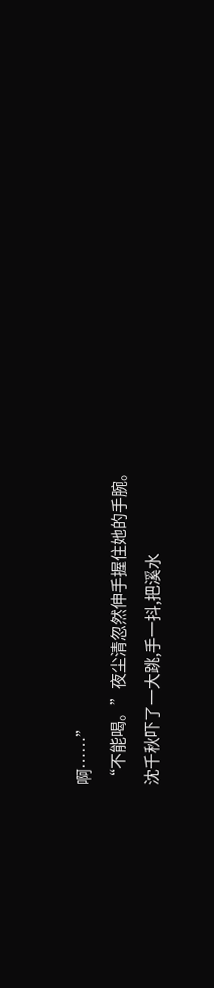啊……”
“不能喝。”夜尘清忽然伸手握住她的手腕。
沈千秋吓了一大跳,手一抖,把溪水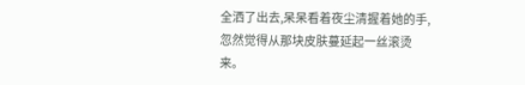全洒了出去,呆呆看着夜尘清握着她的手,忽然觉得从那块皮肤蔓延起一丝滚烫来。